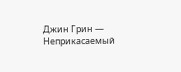Джин Грин — Неприкасаемый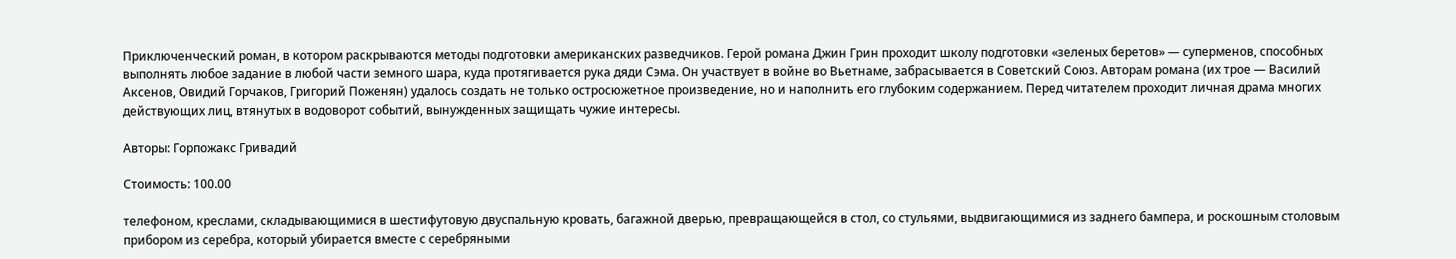Приключенческий роман, в котором раскрываются методы подготовки американских разведчиков. Герой романа Джин Грин проходит школу подготовки «зеленых беретов» — суперменов, способных выполнять любое задание в любой части земного шара, куда протягивается рука дяди Сэма. Он участвует в войне во Вьетнаме, забрасывается в Советский Союз. Авторам романа (их трое — Василий Аксенов, Овидий Горчаков, Григорий Поженян) удалось создать не только остросюжетное произведение, но и наполнить его глубоким содержанием. Перед читателем проходит личная драма многих действующих лиц, втянутых в водоворот событий, вынужденных защищать чужие интересы.

Авторы: Горпожакс Гривадий

Стоимость: 100.00

телефоном, креслами, складывающимися в шестифутовую двуспальную кровать, багажной дверью, превращающейся в стол, со стульями, выдвигающимися из заднего бампера, и роскошным столовым прибором из серебра, который убирается вместе с серебряными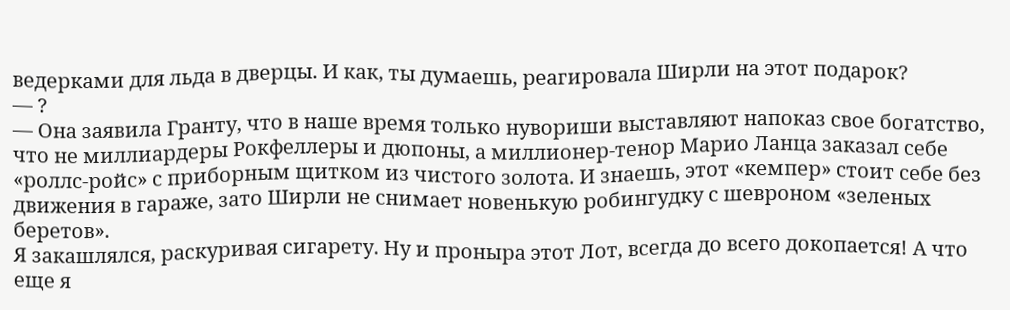ведерками для льда в дверцы. И как, ты думаешь, реагировала Ширли на этот подарок?
— ?
— Она заявила Гранту, что в наше время только нувориши выставляют напоказ свое богатство, что не миллиардеры Рокфеллеры и дюпоны, а миллионер-тенор Марио Ланца заказал себе «роллс-ройс» с приборным щитком из чистого золота. И знаешь, этот «кемпер» стоит себе без движения в гараже, зато Ширли не снимает новенькую робингудку с шевроном «зеленых беретов».
Я закашлялся, раскуривая сигарету. Ну и проныра этот Лот, всегда до всего докопается! А что еще я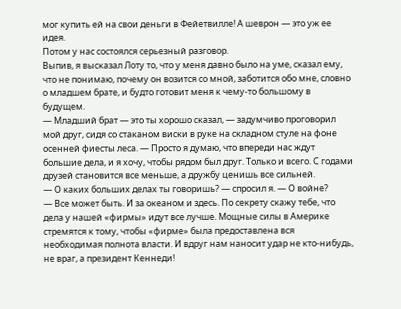мог купить ей на свои деньги в Фейетвилле! А шеврон — это уж ее идея.
Потом у нас состоялся серьезный разговор.
Выпив, я высказал Лоту то, что у меня давно было на уме, сказал ему, что не понимаю, почему он возится со мной, заботится обо мне, словно о младшем брате, и будто готовит меня к чему-то большому в будущем.
— Младший брат — это ты хорошо сказал, — задумчиво проговорил мой друг, сидя со стаканом виски в руке на складном стуле на фоне осенней фиесты леса. — Просто я думаю, что впереди нас ждут большие дела, и я хочу, чтобы рядом был друг. Только и всего. С годами друзей становится все меньше, а дружбу ценишь все сильней.
— О каких больших делах ты говоришь? — спросил я. — О войне?
— Все может быть. И за океаном и здесь. По секрету скажу тебе, что дела у нашей «фирмы» идут все лучше. Мощные силы в Америке стремятся к тому, чтобы «фирме» была предоставлена вся необходимая полнота власти. И вдруг нам наносит удар не кто-нибудь, не враг, а президент Кеннеди!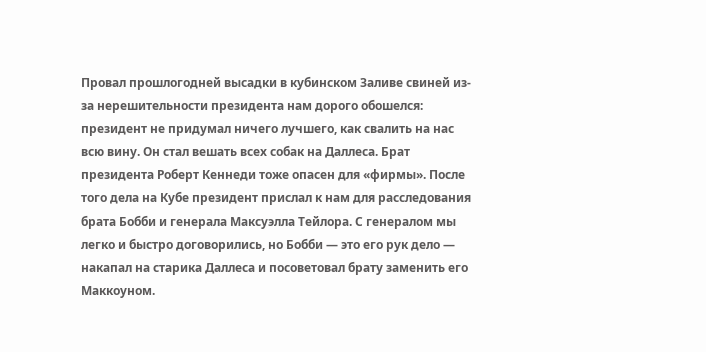Провал прошлогодней высадки в кубинском Заливе свиней из-за нерешительности президента нам дорого обошелся: президент не придумал ничего лучшего, как свалить на нас всю вину. Он стал вешать всех собак на Даллеса. Брат президента Роберт Кеннеди тоже опасен для «фирмы». После того дела на Кубе президент прислал к нам для расследования брата Бобби и генерала Максуэлла Тейлора. С генералом мы легко и быстро договорились, но Бобби — это его рук дело — накапал на старика Даллеса и посоветовал брату заменить его Маккоуном.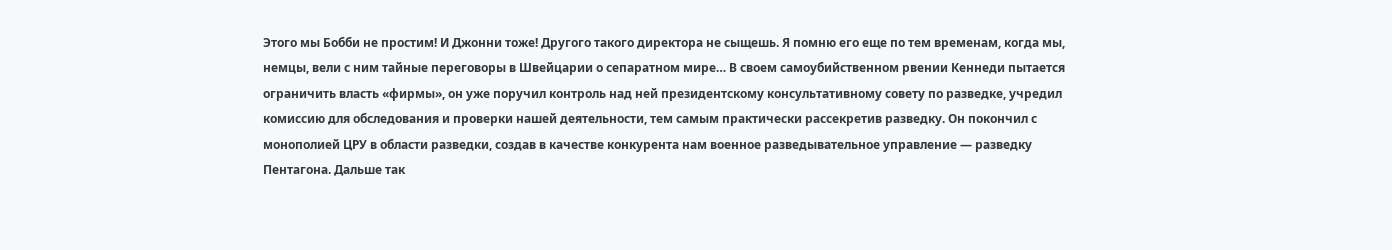Этого мы Бобби не простим! И Джонни тоже! Другого такого директора не сыщешь. Я помню его еще по тем временам, когда мы, немцы, вели с ним тайные переговоры в Швейцарии о сепаратном мире… В своем самоубийственном рвении Кеннеди пытается ограничить власть «фирмы», он уже поручил контроль над ней президентскому консультативному совету по разведке, учредил комиссию для обследования и проверки нашей деятельности, тем самым практически рассекретив разведку. Он покончил с монополией ЦРУ в области разведки, создав в качестве конкурента нам военное разведывательное управление — разведку Пентагона. Дальше так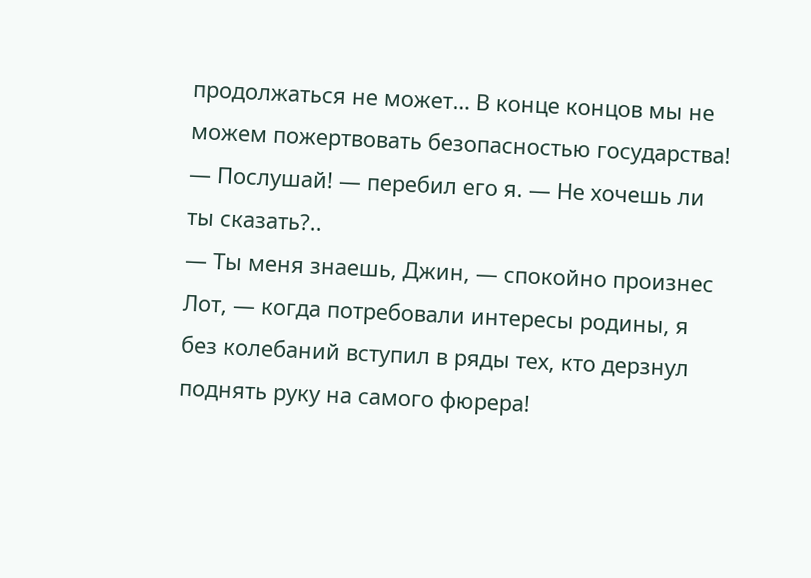продолжаться не может… В конце концов мы не можем пожертвовать безопасностью государства!
— Послушай! — перебил его я. — Не хочешь ли ты сказать?..
— Ты меня знаешь, Джин, — спокойно произнес Лот, — когда потребовали интересы родины, я без колебаний вступил в ряды тех, кто дерзнул поднять руку на самого фюрера!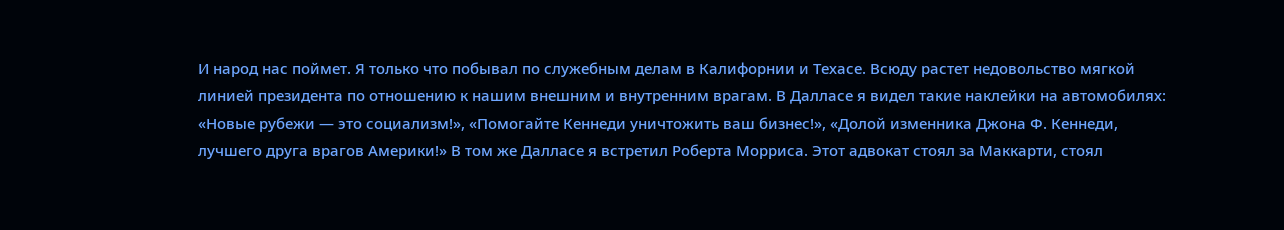И народ нас поймет. Я только что побывал по служебным делам в Калифорнии и Техасе. Всюду растет недовольство мягкой линией президента по отношению к нашим внешним и внутренним врагам. В Далласе я видел такие наклейки на автомобилях: «Новые рубежи — это социализм!», «Помогайте Кеннеди уничтожить ваш бизнес!», «Долой изменника Джона Ф. Кеннеди, лучшего друга врагов Америки!» В том же Далласе я встретил Роберта Морриса. Этот адвокат стоял за Маккарти, стоял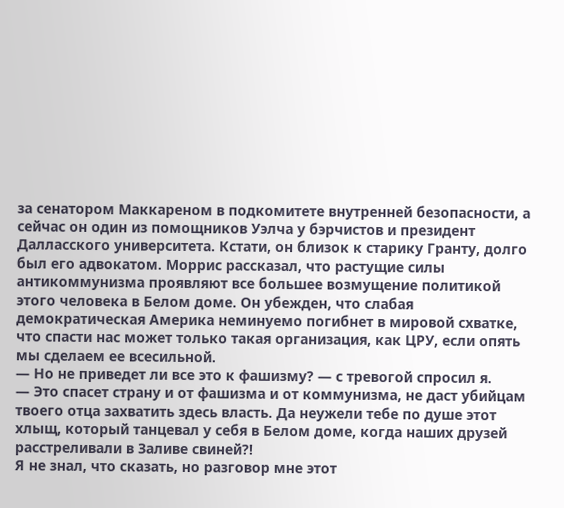за сенатором Маккареном в подкомитете внутренней безопасности, а сейчас он один из помощников Уэлча у бэрчистов и президент Далласского университета. Кстати, он близок к старику Гранту, долго был его адвокатом. Моррис рассказал, что растущие силы антикоммунизма проявляют все большее возмущение политикой этого человека в Белом доме. Он убежден, что слабая демократическая Америка неминуемо погибнет в мировой схватке, что спасти нас может только такая организация, как ЦРУ, если опять мы сделаем ее всесильной.
— Но не приведет ли все это к фашизму? — с тревогой спросил я.
— Это спасет страну и от фашизма и от коммунизма, не даст убийцам твоего отца захватить здесь власть. Да неужели тебе по душе этот хлыщ, который танцевал у себя в Белом доме, когда наших друзей расстреливали в Заливе свиней?!
Я не знал, что сказать, но разговор мне этот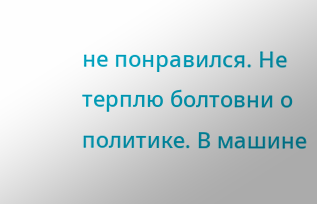не понравился. Не терплю болтовни о политике. В машине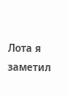Лота я заметил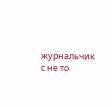журнальчик с не то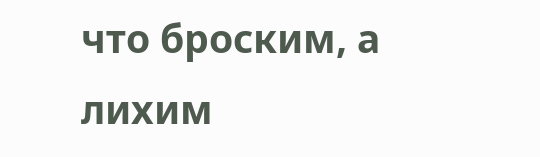что броским, а лихим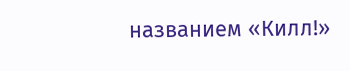названием «Килл!»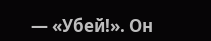— «Убей!». Он